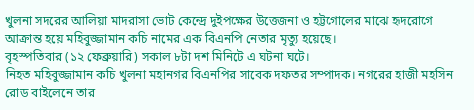খুলনা সদরের আলিয়া মাদরাসা ভোট কেন্দ্রে দুইপক্ষের উত্তেজনা ও হট্টগোলের মাঝে হৃদরোগে আক্রান্ত হয়ে মহিবুজ্জামান কচি নামের এক বিএনপি নেতার মৃত্যু হয়েছে।
বৃহস্পতিবার (১২ ফেব্রুয়ারি) সকাল ৮টা দশ মিনিটে এ ঘটনা ঘটে।
নিহত মহিবুজ্জামান কচি খুলনা মহানগর বিএনপির সাবেক দফতর সম্পাদক। নগরের হাজী মহসিন রোড বাইলেনে তার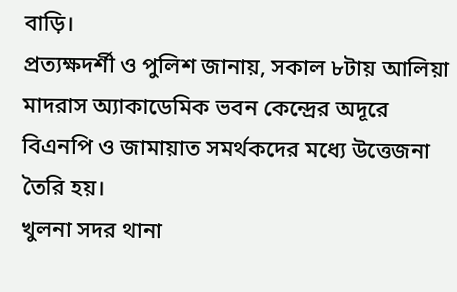বাড়ি।
প্রত্যক্ষদর্শী ও পুলিশ জানায়, সকাল ৮টায় আলিয়া মাদরাস অ্যাকাডেমিক ভবন কেন্দ্রের অদূরে বিএনপি ও জামায়াত সমর্থকদের মধ্যে উত্তেজনা তৈরি হয়।
খুলনা সদর থানা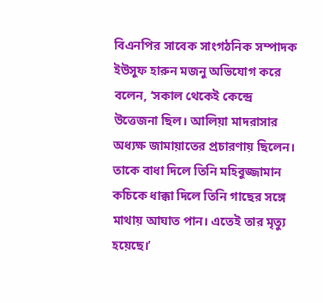বিএনপির সাবেক সাংগঠনিক সম্পাদক ইউসুফ হারুন মজনু অভিযোগ করে বলেন, ‘সকাল থেকেই কেন্দ্রে উত্তেজনা ছিল। আলিয়া মাদরাসার অধ্যক্ষ জামায়াতের প্রচারণায় ছিলেন। তাকে বাধা দিলে তিনি মহিবুজ্জামান কচিকে ধাক্কা দিলে তিনি গাছের সঙ্গে মাথায় আঘাত পান। এতেই তার মৃত্যু হয়েছে।’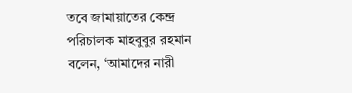তবে জামায়াতের কেন্দ্র পরিচালক মাহবুবুর রহমান বলেন, ‘আমাদের নারী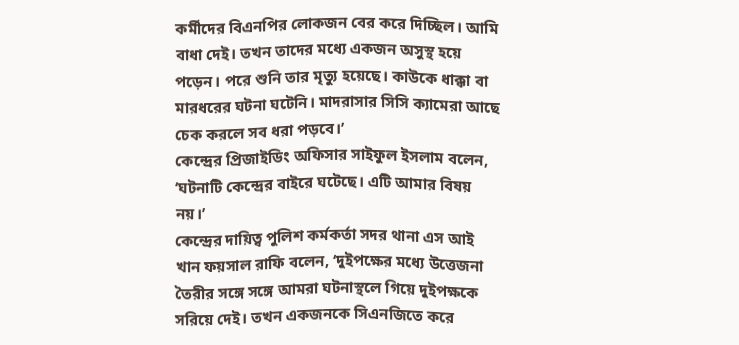কর্মীদের বিএনপির লোকজন বের করে দিচ্ছিল। আমি বাধা দেই। তখন তাদের মধ্যে একজন অসুস্থ হয়ে পড়েন। পরে শুনি তার মৃত্যু হয়েছে। কাউকে ধাক্কা বা মারধরের ঘটনা ঘটেনি। মাদরাসার সিসি ক্যামেরা আছে চেক করলে সব ধরা পড়বে।’
কেন্দ্রের প্রিজাইডিং অফিসার সাইফুল ইসলাম বলেন, ‘ঘটনাটি কেন্দ্রের বাইরে ঘটেছে। এটি আমার বিষয় নয়।’
কেন্দ্রের দায়িত্ব পুলিশ কর্মকর্তা সদর থানা এস আই খান ফয়সাল রাফি বলেন, ‘দুইপক্ষের মধ্যে উত্তেজনা তৈরীর সঙ্গে সঙ্গে আমরা ঘটনাস্থলে গিয়ে দুইপক্ষকে সরিয়ে দেই। তখন একজনকে সিএনজিতে করে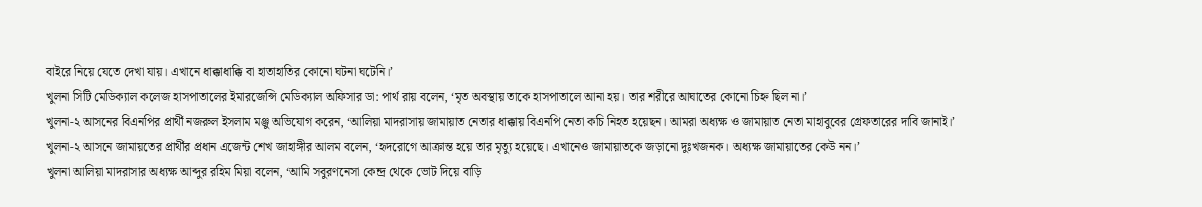বাইরে নিয়ে যেতে দেখা যায়। এখানে ধাক্কাধাক্কি বা হাতাহাতির কোনো ঘটনা ঘটেনি।’
খুলনা সিটি মেডিক্যাল কলেজ হাসপাতালের ইমারজেন্সি মেডিক্যাল অফিসার ডা: পার্থ রায় বলেন, ‘মৃত অবস্থায় তাকে হাসপাতালে আনা হয়। তার শরীরে আঘাতের কোনো চিহ্ন ছিল না।’
খুলনা-২ আসনের বিএনপির প্রার্থী নজরুল ইসলাম মঞ্জু অভিযোগ করেন, ‘আলিয়া মাদরাসায় জামায়াত নেতার ধাক্কায় বিএনপি নেতা কচি নিহত হয়েছন। আমরা অধ্যক্ষ ও জামায়াত নেতা মাহাবুবের গ্ৰেফতারের দাবি জানাই।’
খুলনা-২ আসনে জামায়তের প্রার্থীর প্রধান এজেন্ট শেখ জাহাঙ্গীর আলম বলেন, ‘হৃদরোগে আক্রান্ত হয়ে তার মৃত্যু হয়েছে। এখানেও জামায়াতকে জড়ানো দুঃখজনক। অধ্যক্ষ জামায়াতের কেউ নন।’
খুলনা আলিয়া মাদরাসার অধ্যক্ষ আব্দুর রহিম মিয়া বলেন, ‘আমি সবুরণনেসা কেন্দ্র থেকে ভোট দিয়ে বাড়ি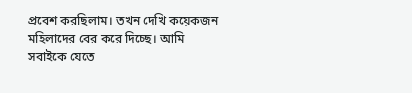প্রবেশ করছিলাম। তখন দেখি কয়েকজন মহিলাদের বের করে দিচ্ছে। আমি সবাইকে যেতে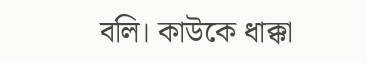বলি। কাউকে ধাক্কা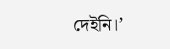দেইনি।’